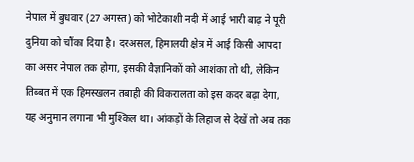नेपाल में बुधवार (27 अगस्त) को भोटेकाशी नदी में आई भारी बाढ़ ने पूरी दुनिया को चौंका दिया है। दरअसल, हिमालयी क्षेत्र में आई किसी आपदा का असर नेपाल तक होगा, इसकी वैज्ञानिकों को आशंका तो थी, लेकिन तिब्बत में एक हिमस्खलन तबाही की विकरालता को इस कदर बढ़ा देगा, यह अनुमान लगाना भी मुश्किल था। आंकड़ों के लिहाज से देखें तो अब तक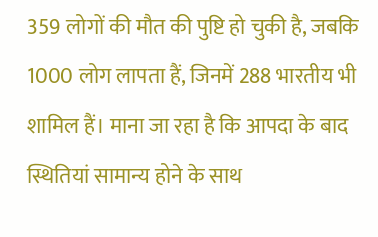359 लोगों की मौत की पुष्टि हो चुकी है, जबकि 1000 लोग लापता हैं, जिनमें 288 भारतीय भी शामिल हैं। माना जा रहा है कि आपदा के बाद स्थितियां सामान्य होने के साथ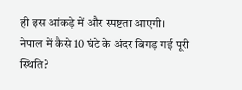ही इस आंकड़े में और स्पष्टता आएगी।
नेपाल में कैसे 10 घंटे के अंदर बिगड़ गई पूरी स्थिति?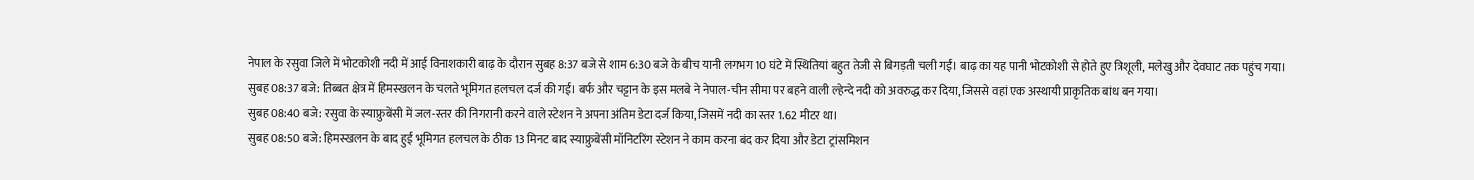नेपाल के रसुवा जिले में भोटकोशी नदी में आई विनाशकारी बाढ़ के दौरान सुबह 8:37 बजे से शाम 6:30 बजे के बीच यानी लगभग 10 घंटे में स्थितियां बहुत तेजी से बिगड़ती चली गईं। बाढ़ का यह पानी भोटकोशी से होते हुए त्रिशूली, मलेखु और देवघाट तक पहुंच गया।
सुबह 08:37 बजे: तिब्बत क्षेत्र में हिमस्खलन के चलते भूमिगत हलचल दर्ज की गई। बर्फ और चट्टान के इस मलबे ने नेपाल-चीन सीमा पर बहने वाली ल्हेन्दे नदी को अवरुद्ध कर दिया, जिससे वहां एक अस्थायी प्राकृतिक बांध बन गया।
सुबह 08:40 बजे: रसुवा के स्याफ्रुबेंसी में जल-स्तर की निगरानी करने वाले स्टेशन ने अपना अंतिम डेटा दर्ज किया, जिसमें नदी का स्तर 1.62 मीटर था।
सुबह 08:50 बजे: हिमस्खलन के बाद हुई भूमिगत हलचल के ठीक 13 मिनट बाद स्याफ्रुबेंसी मॉनिटरिंग स्टेशन ने काम करना बंद कर दिया और डेटा ट्रांसमिशन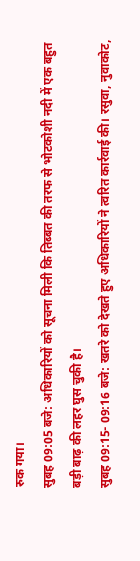रुक गया।
सुबह 09:05 बजे: अधिकारियों को सूचना मिली कि तिब्बत की तरफ से भोटकोशी नदी में एक बहुत बड़ी बाढ़ की लहर घुस चुकी है।
सुबह 09:15- 09:16 बजे: खतरे को देखते हुए अधिकारियों ने त्वरित कार्रवाई की। रसुवा, नुवाकोट,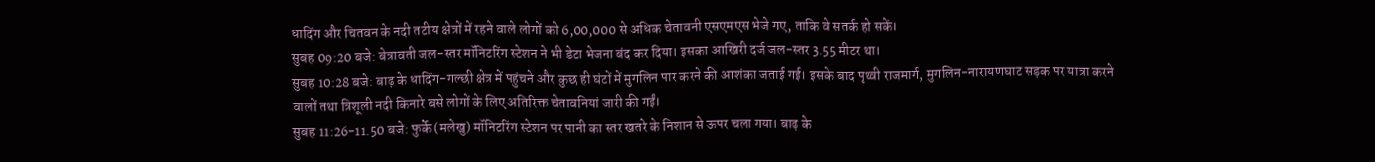धादिंग और चितवन के नदी तटीय क्षेत्रों में रहने वाले लोगों को 6,00,000 से अधिक चेतावनी एसएमएस भेजे गए, ताकि वे सतर्क हो सकें।
सुबह 09:20 बजे: बेत्रावती जल-स्तर मॉनिटरिंग स्टेशन ने भी डेटा भेजना बंद कर दिया। इसका आखिरी दर्ज जल-स्तर 3.55 मीटर था।
सुबह 10:28 बजे: बाढ़ के धादिंग-गल्छी क्षेत्र में पहुंचने और कुछ ही घंटों में मुगलिन पार करने की आशंका जताई गई। इसके बाद पृथ्वी राजमार्ग, मुगलिन-नारायणघाट सड़क पर यात्रा करने वालों तथा त्रिशूली नदी किनारे बसे लोगों के लिए अतिरिक्त चेतावनियां जारी की गईं।
सुबह 11:26-11.50 बजे: फुर्के (मलेखु) मॉनिटरिंग स्टेशन पर पानी का स्तर खतरे के निशान से ऊपर चला गया। बाढ़ के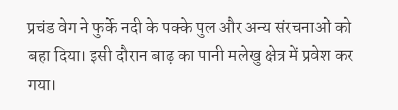प्रचंड वेग ने फुर्के नदी के पक्के पुल और अन्य संरचनाओं को बहा दिया। इसी दौरान बाढ़ का पानी मलेखु क्षेत्र में प्रवेश कर गया।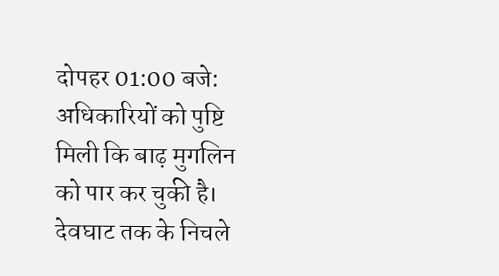दोपहर 01:00 बजे: अधिकारियों को पुष्टि मिली कि बाढ़ मुगलिन को पार कर चुकी है। देवघाट तक के निचले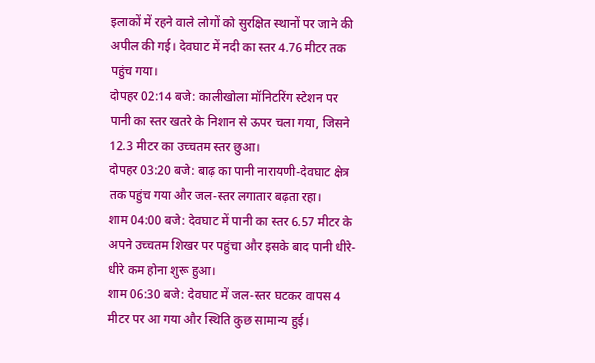इलाकों में रहने वाले लोगों को सुरक्षित स्थानों पर जाने की अपील की गई। देवघाट में नदी का स्तर 4.76 मीटर तक पहुंच गया।
दोपहर 02:14 बजे: कालीखोला मॉनिटरिंग स्टेशन पर पानी का स्तर खतरे के निशान से ऊपर चला गया, जिसने 12.3 मीटर का उच्चतम स्तर छुआ।
दोपहर 03:20 बजे: बाढ़ का पानी नारायणी-देवघाट क्षेत्र तक पहुंच गया और जल-स्तर लगातार बढ़ता रहा।
शाम 04:00 बजे: देवघाट में पानी का स्तर 6.57 मीटर के अपने उच्चतम शिखर पर पहुंचा और इसके बाद पानी धीरे-धीरे कम होना शुरू हुआ।
शाम 06:30 बजे: देवघाट में जल-स्तर घटकर वापस 4 मीटर पर आ गया और स्थिति कुछ सामान्य हुई।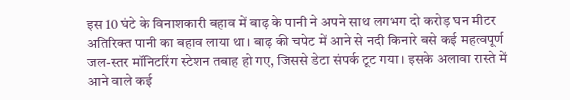इस 10 घंटे के विनाशकारी बहाव में बाढ़ के पानी ने अपने साथ लगभग दो करोड़ घन मीटर अतिरिक्त पानी का बहाव लाया था। बाढ़ की चपेट में आने से नदी किनारे बसे कई महत्वपूर्ण जल-स्तर मॉनिटरिंग स्टेशन तबाह हो गए, जिससे डेटा संपर्क टूट गया। इसके अलावा रास्ते में आने वाले कई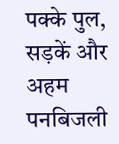पक्के पुल, सड़कें और अहम पनबिजली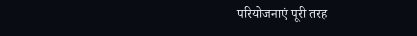परियोजनाएं पूरी तरह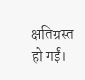क्षतिग्रस्त हो गईं।